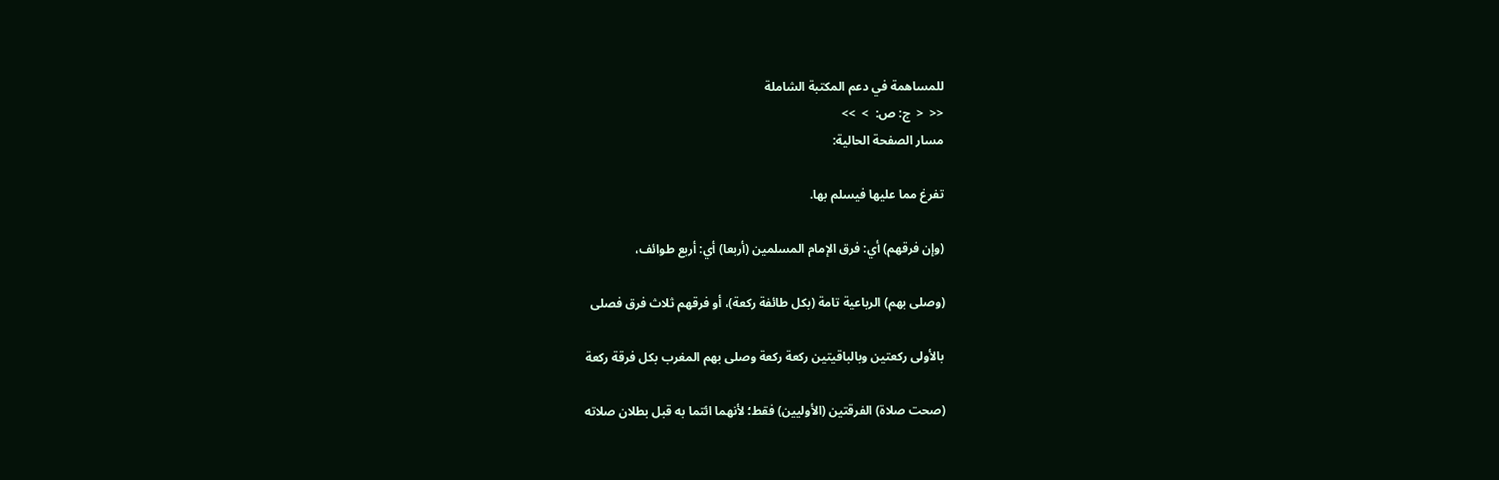للمساهمة في دعم المكتبة الشاملة
<<  <  ج: ص:  >  >>
مسار الصفحة الحالية:

تفرغ مما عليها فيسلم بها.

(وإن فرقهم) أي: فرق الإمام المسلمين (أربعا) أي: أربع طوائف،

(وصلى بهم) الرباعية تامة (بكل طائفة ركعة)، أو فرقهم ثلاث فرق فصلى

بالأولى ركعتين وبالباقيتين ركعة ركعة وصلى بهم المغرب بكل فرقة ركعة

(صحت صلاة) الفرقتين (الأوليين) فقط؛ لأنهما ائتما به قبل بطلان صلاته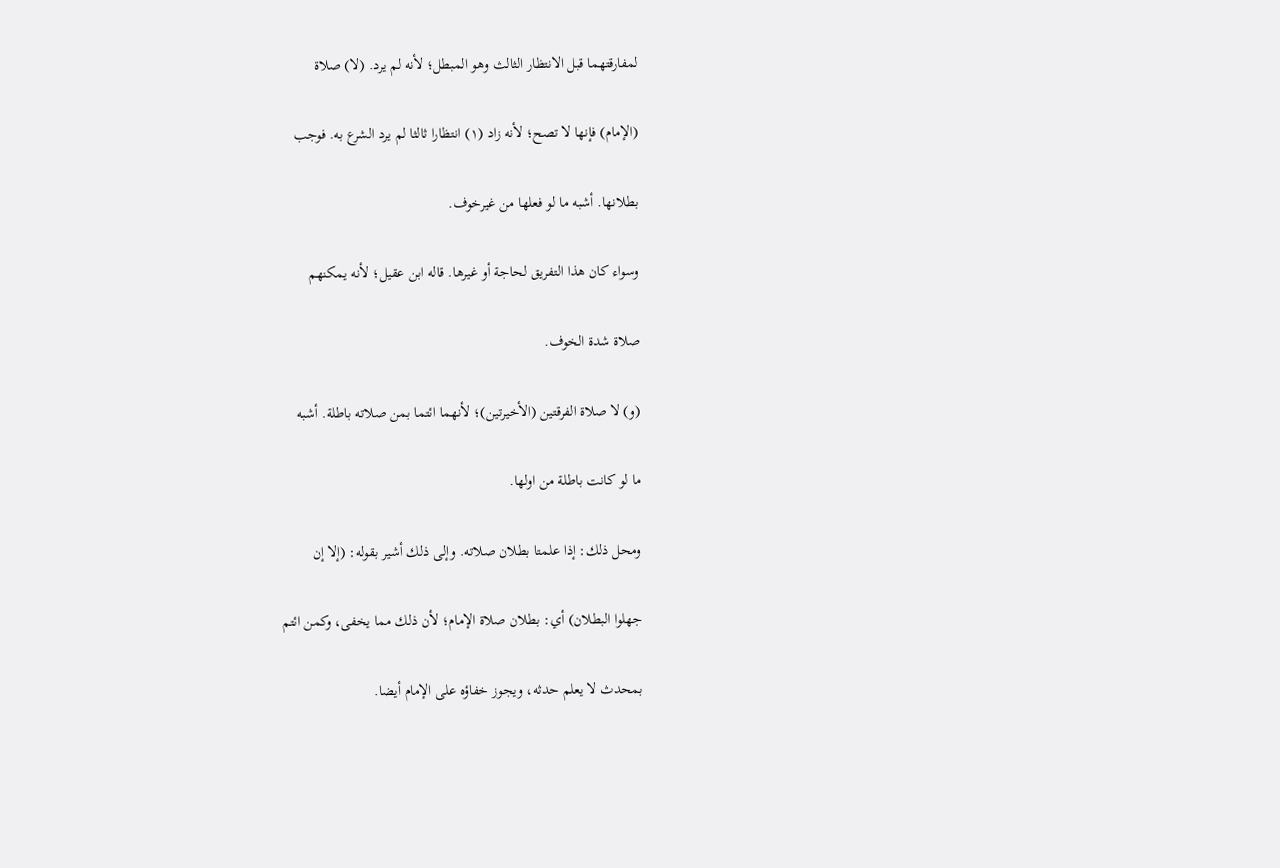لمفارقتهما قبل الانتظار الثالث وهو المبطل؛ لأنه لم يرد. (لا) صلاة

(الإمام) فإنها لا تصح؛ لأنه زاد (١) انتظارا ثالثا لم يرد الشرع به. فوجب

بطلانها. أشبه ما لو فعلها من غيرخوف.

وسواء كان هذا التفريق لحاجة أو غيرها. قاله ابن عقيل؛ لأنه يمكنهم

صلاة شدة الخوف.

(و) لا صلاة الفرقتين (الأخيرتين)؛ لأنهما ائتما بمن صلاته باطلة. أشبه

ما لو كانت باطلة من اولها.

ومحل ذلك: إذا علمتا بطلان صلاته. وإلى ذلك أشير بقوله: (إلا إن

جهلوا البطلان) أي: بطلان صلاة الإمام؛ لأن ذلك مما يخفى، وكمن ائتم

بمحدث لا يعلم حدثه، ويجوز خفاؤه على الإمام أيضا.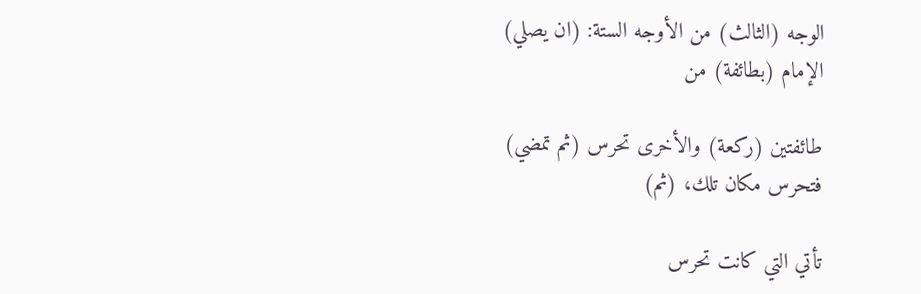الوجه (الثالث) من الأوجه الستة: (ان يصلي) الإمام (بطائفة) من

طائفتين (ركعة) والأخرى تحرس (ثم تمضي) فتحرس مكان تلك، (ثم)

تأتي التي كانت تحرس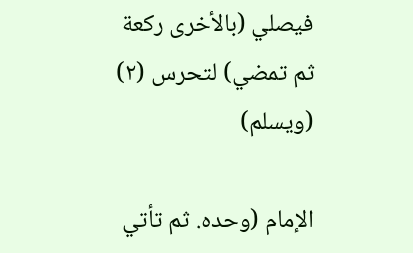فيصلي (بالأخرى ركعة ثم تمضي) لتحرس (٢) (ويسلم)

الإمام (وحده. ثم تأتي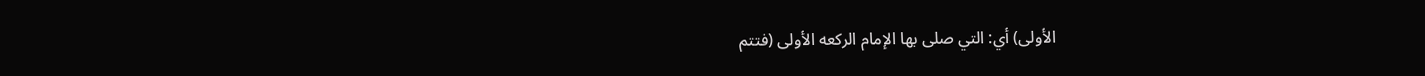الأولى) أي: التي صلى بها الإمام الركعه الأولى (فتتم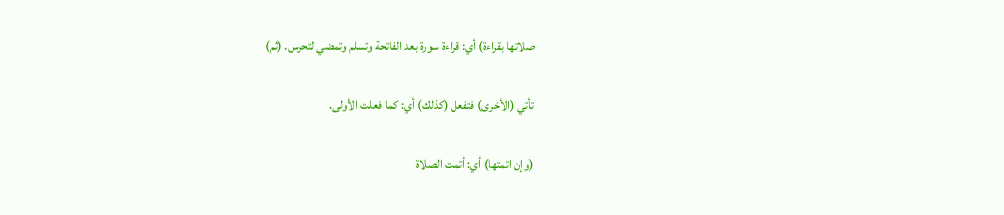صلاتها بقراءة) أي: قراءة سورة بعد الفاتحة وتسلم وتمضي لتحرس. (ثم)

تأتي (الأخرى) فتفعل (كذلك) أي: كما فعلت الأولى.

(وإن اتمتها) أي: أتمت الصلاة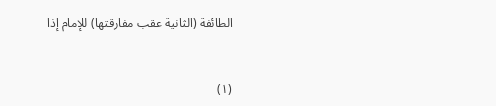الطائفة (الثانية عقب مفارقتها) للإمام إذا


(١)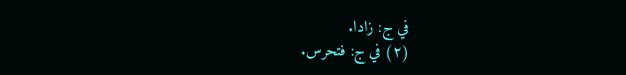في ج: زادا.
(٢) في ج: فتحرس.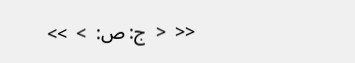<<  <  ج: ص:  >  >>